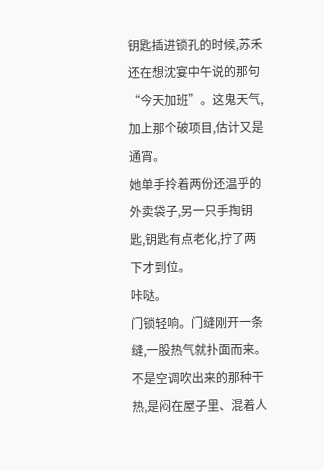钥匙插进锁孔的时候,苏禾还在想沈宴中午说的那句“今天加班”。这鬼天气,加上那个破项目,估计又是通宵。
她单手拎着两份还温乎的外卖袋子,另一只手掏钥匙,钥匙有点老化,拧了两下才到位。
咔哒。
门锁轻响。门缝刚开一条缝,一股热气就扑面而来。不是空调吹出来的那种干热,是闷在屋子里、混着人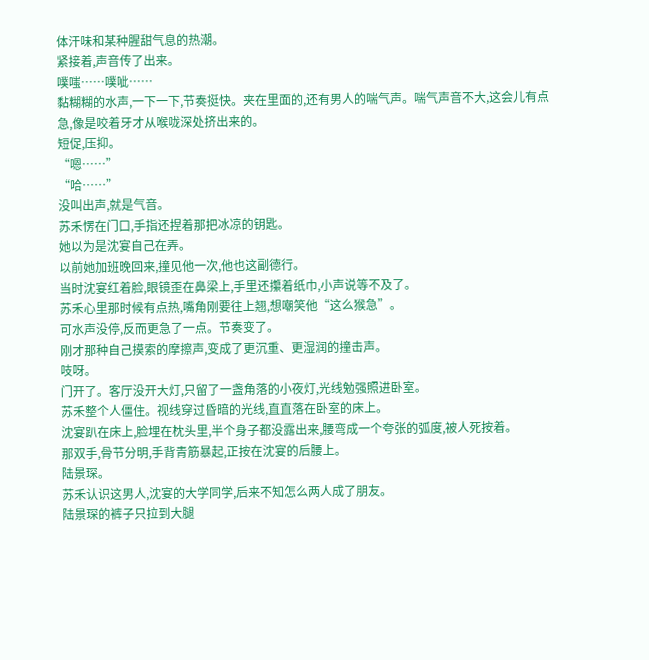体汗味和某种腥甜气息的热潮。
紧接着,声音传了出来。
噗嗤……噗呲……
黏糊糊的水声,一下一下,节奏挺快。夹在里面的,还有男人的喘气声。喘气声音不大,这会儿有点急,像是咬着牙才从喉咙深处挤出来的。
短促,压抑。
“嗯……”
“哈……”
没叫出声,就是气音。
苏禾愣在门口,手指还捏着那把冰凉的钥匙。
她以为是沈宴自己在弄。
以前她加班晚回来,撞见他一次,他也这副德行。
当时沈宴红着脸,眼镜歪在鼻梁上,手里还攥着纸巾,小声说等不及了。
苏禾心里那时候有点热,嘴角刚要往上翘,想嘲笑他“这么猴急”。
可水声没停,反而更急了一点。节奏变了。
刚才那种自己摸索的摩擦声,变成了更沉重、更湿润的撞击声。
吱呀。
门开了。客厅没开大灯,只留了一盏角落的小夜灯,光线勉强照进卧室。
苏禾整个人僵住。视线穿过昏暗的光线,直直落在卧室的床上。
沈宴趴在床上,脸埋在枕头里,半个身子都没露出来,腰弯成一个夸张的弧度,被人死按着。
那双手,骨节分明,手背青筋暴起,正按在沈宴的后腰上。
陆景琛。
苏禾认识这男人,沈宴的大学同学,后来不知怎么两人成了朋友。
陆景琛的裤子只拉到大腿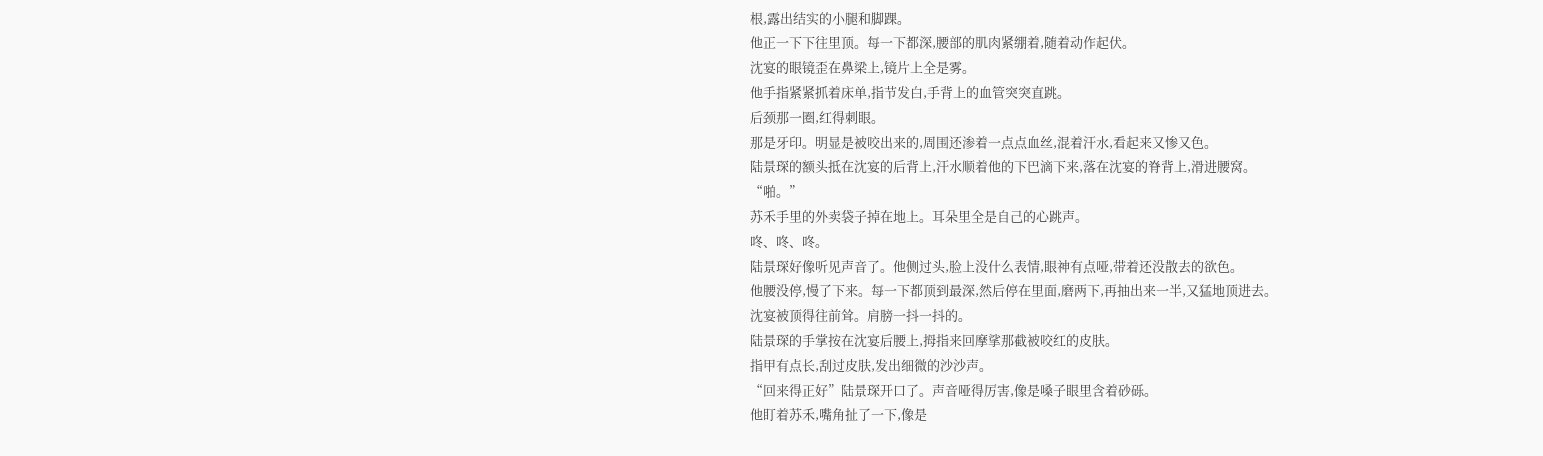根,露出结实的小腿和脚踝。
他正一下下往里顶。每一下都深,腰部的肌肉紧绷着,随着动作起伏。
沈宴的眼镜歪在鼻梁上,镜片上全是雾。
他手指紧紧抓着床单,指节发白,手背上的血管突突直跳。
后颈那一圈,红得刺眼。
那是牙印。明显是被咬出来的,周围还渗着一点点血丝,混着汗水,看起来又惨又色。
陆景琛的额头抵在沈宴的后背上,汗水顺着他的下巴滴下来,落在沈宴的脊背上,滑进腰窝。
“啪。”
苏禾手里的外卖袋子掉在地上。耳朵里全是自己的心跳声。
咚、咚、咚。
陆景琛好像听见声音了。他侧过头,脸上没什么表情,眼神有点哑,带着还没散去的欲色。
他腰没停,慢了下来。每一下都顶到最深,然后停在里面,磨两下,再抽出来一半,又猛地顶进去。
沈宴被顶得往前耸。肩膀一抖一抖的。
陆景琛的手掌按在沈宴后腰上,拇指来回摩挲那截被咬红的皮肤。
指甲有点长,刮过皮肤,发出细微的沙沙声。
“回来得正好”陆景琛开口了。声音哑得厉害,像是嗓子眼里含着砂砾。
他盯着苏禾,嘴角扯了一下,像是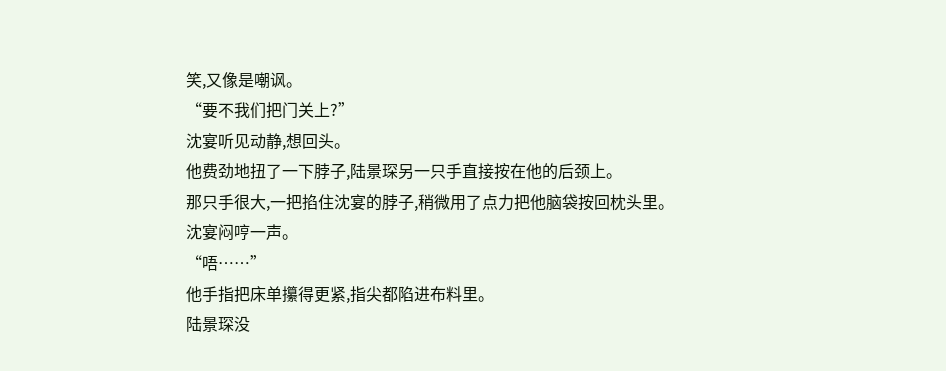笑,又像是嘲讽。
“要不我们把门关上?”
沈宴听见动静,想回头。
他费劲地扭了一下脖子,陆景琛另一只手直接按在他的后颈上。
那只手很大,一把掐住沈宴的脖子,稍微用了点力把他脑袋按回枕头里。
沈宴闷哼一声。
“唔……”
他手指把床单攥得更紧,指尖都陷进布料里。
陆景琛没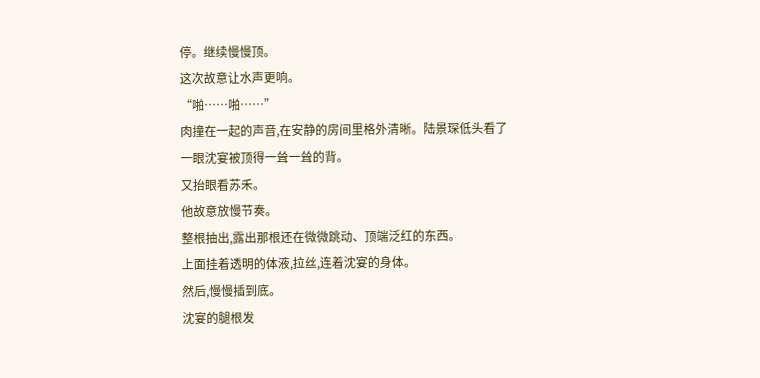停。继续慢慢顶。
这次故意让水声更响。
“啪……啪……”
肉撞在一起的声音,在安静的房间里格外清晰。陆景琛低头看了一眼沈宴被顶得一耸一耸的背。
又抬眼看苏禾。
他故意放慢节奏。
整根抽出,露出那根还在微微跳动、顶端泛红的东西。
上面挂着透明的体液,拉丝,连着沈宴的身体。
然后,慢慢插到底。
沈宴的腿根发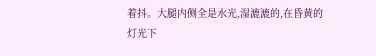着抖。大腿内侧全是水光,湿漉漉的,在昏黄的灯光下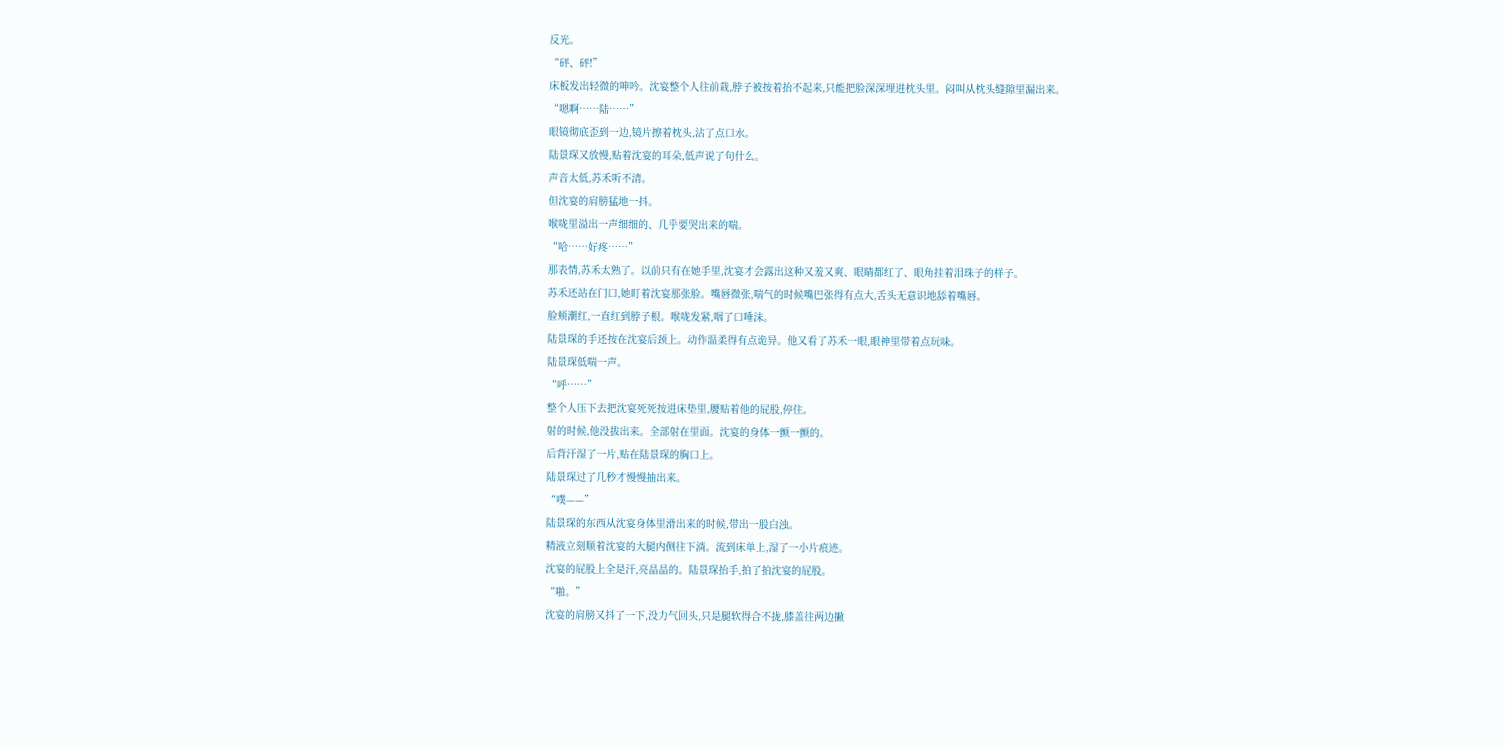反光。
“砰、砰!”
床板发出轻微的呻吟。沈宴整个人往前栽,脖子被按着抬不起来,只能把脸深深埋进枕头里。闷叫从枕头缝隙里漏出来。
“嗯啊……陆……”
眼镜彻底歪到一边,镜片擦着枕头,沾了点口水。
陆景琛又放慢,贴着沈宴的耳朵,低声说了句什么。
声音太低,苏禾听不清。
但沈宴的肩膀猛地一抖。
喉咙里溢出一声细细的、几乎要哭出来的喘。
“哈……好疼……”
那表情,苏禾太熟了。以前只有在她手里,沈宴才会露出这种又羞又爽、眼睛都红了、眼角挂着泪珠子的样子。
苏禾还站在门口,她盯着沈宴那张脸。嘴唇微张,喘气的时候嘴巴张得有点大,舌头无意识地舔着嘴唇。
脸颊潮红,一直红到脖子根。喉咙发紧,咽了口唾沫。
陆景琛的手还按在沈宴后颈上。动作温柔得有点诡异。他又看了苏禾一眼,眼神里带着点玩味。
陆景琛低喘一声。
“呼……”
整个人压下去把沈宴死死按进床垫里,腰贴着他的屁股,停住。
射的时候,他没拔出来。全部射在里面。沈宴的身体一颤一颤的。
后背汗湿了一片,贴在陆景琛的胸口上。
陆景琛过了几秒才慢慢抽出来。
“噗——”
陆景琛的东西从沈宴身体里滑出来的时候,带出一股白浊。
精液立刻顺着沈宴的大腿内侧往下淌。流到床单上,湿了一小片痕迹。
沈宴的屁股上全是汗,亮晶晶的。陆景琛抬手,拍了拍沈宴的屁股。
“啪。”
沈宴的肩膀又抖了一下,没力气回头,只是腿软得合不拢,膝盖往两边撇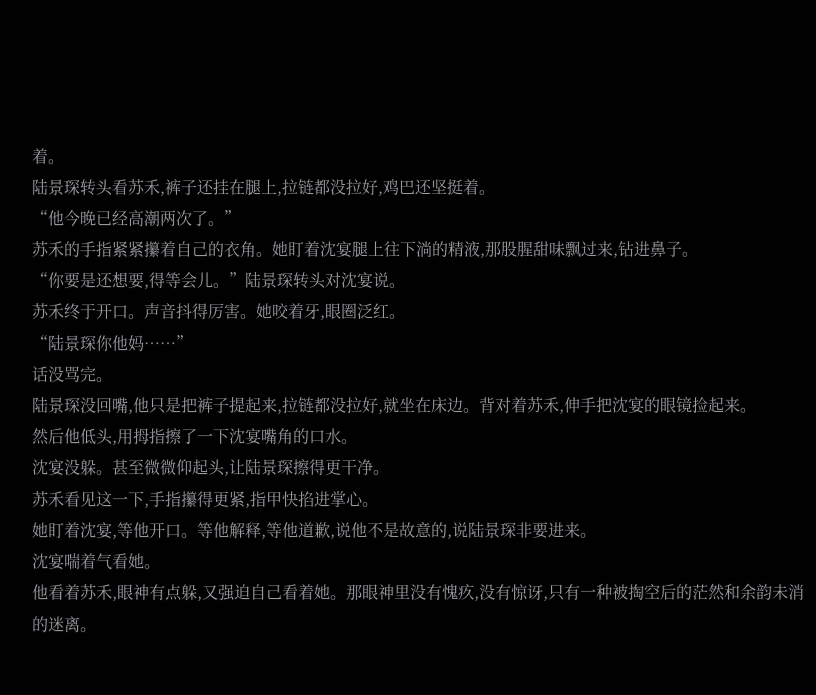着。
陆景琛转头看苏禾,裤子还挂在腿上,拉链都没拉好,鸡巴还坚挺着。
“他今晚已经高潮两次了。”
苏禾的手指紧紧攥着自己的衣角。她盯着沈宴腿上往下淌的精液,那股腥甜味飘过来,钻进鼻子。
“你要是还想要,得等会儿。”陆景琛转头对沈宴说。
苏禾终于开口。声音抖得厉害。她咬着牙,眼圈泛红。
“陆景琛你他妈……”
话没骂完。
陆景琛没回嘴,他只是把裤子提起来,拉链都没拉好,就坐在床边。背对着苏禾,伸手把沈宴的眼镜捡起来。
然后他低头,用拇指擦了一下沈宴嘴角的口水。
沈宴没躲。甚至微微仰起头,让陆景琛擦得更干净。
苏禾看见这一下,手指攥得更紧,指甲快掐进掌心。
她盯着沈宴,等他开口。等他解释,等他道歉,说他不是故意的,说陆景琛非要进来。
沈宴喘着气看她。
他看着苏禾,眼神有点躲,又强迫自己看着她。那眼神里没有愧疚,没有惊讶,只有一种被掏空后的茫然和余韵未消的迷离。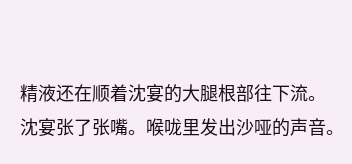精液还在顺着沈宴的大腿根部往下流。
沈宴张了张嘴。喉咙里发出沙哑的声音。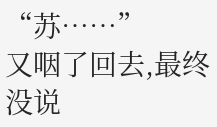“苏……”
又咽了回去,最终没说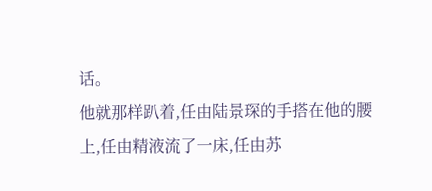话。
他就那样趴着,任由陆景琛的手搭在他的腰上,任由精液流了一床,任由苏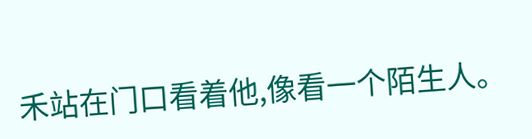禾站在门口看着他,像看一个陌生人。